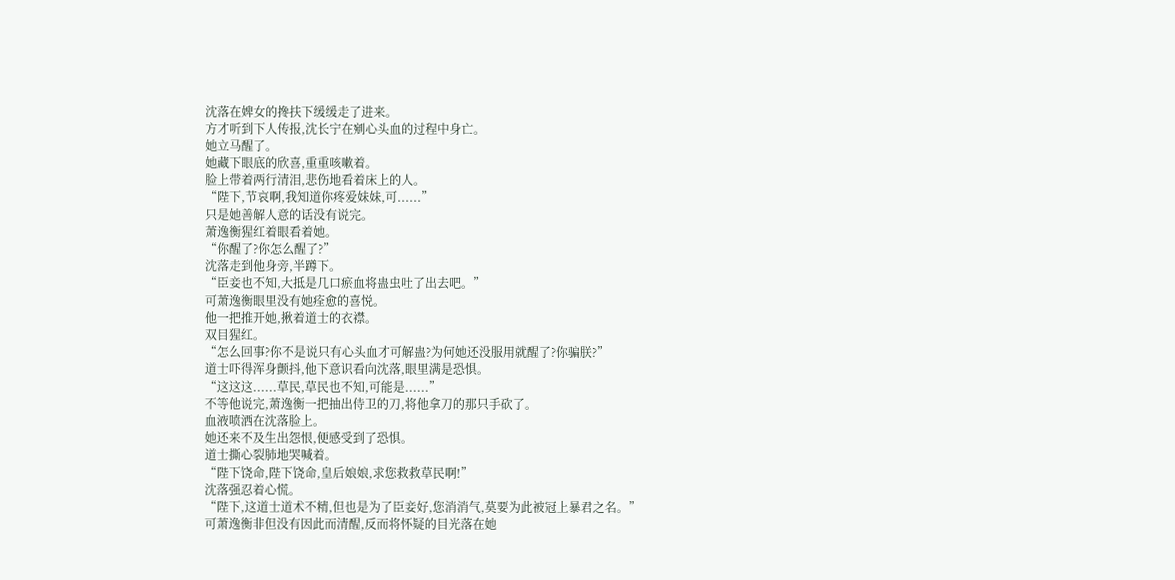沈落在婢女的搀扶下缓缓走了进来。
方才听到下人传报,沈长宁在剜心头血的过程中身亡。
她立马醒了。
她藏下眼底的欣喜,重重咳嗽着。
脸上带着两行清泪,悲伤地看着床上的人。
“陛下,节哀啊,我知道你疼爱妹妹,可......”
只是她善解人意的话没有说完。
萧逸衡猩红着眼看着她。
“你醒了?你怎么醒了?”
沈落走到他身旁,半蹲下。
“臣妾也不知,大抵是几口瘀血将蛊虫吐了出去吧。”
可萧逸衡眼里没有她痊愈的喜悦。
他一把推开她,揪着道士的衣襟。
双目猩红。
“怎么回事?你不是说只有心头血才可解蛊?为何她还没服用就醒了?你骗朕?”
道士吓得浑身颤抖,他下意识看向沈落,眼里满是恐惧。
“这这这......草民,草民也不知,可能是......”
不等他说完,萧逸衡一把抽出侍卫的刀,将他拿刀的那只手砍了。
血液喷洒在沈落脸上。
她还来不及生出怨恨,便感受到了恐惧。
道士撕心裂肺地哭喊着。
“陛下饶命,陛下饶命,皇后娘娘,求您救救草民啊!”
沈落强忍着心慌。
“陛下,这道士道术不精,但也是为了臣妾好,您消消气,莫要为此被冠上暴君之名。”
可萧逸衡非但没有因此而清醒,反而将怀疑的目光落在她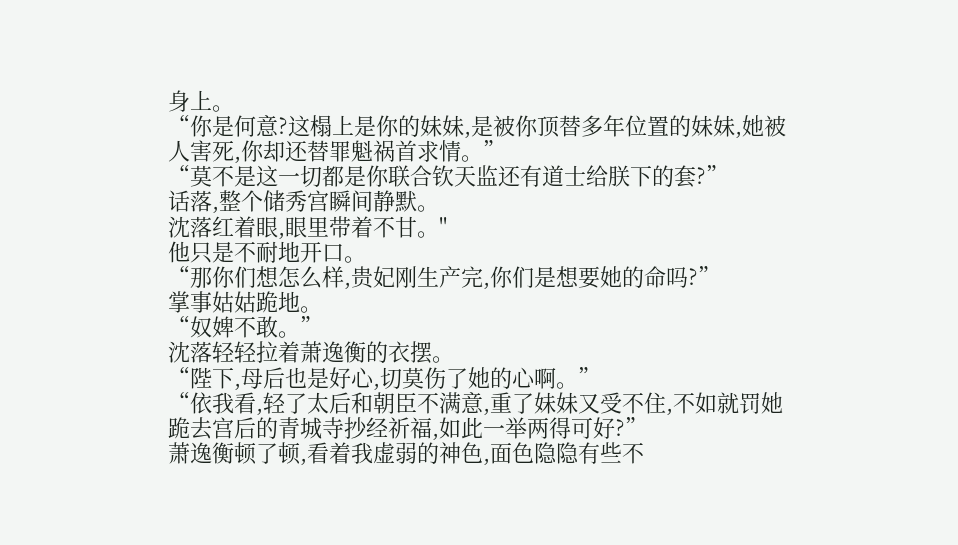身上。
“你是何意?这榻上是你的妹妹,是被你顶替多年位置的妹妹,她被人害死,你却还替罪魁祸首求情。”
“莫不是这一切都是你联合钦天监还有道士给朕下的套?”
话落,整个储秀宫瞬间静默。
沈落红着眼,眼里带着不甘。"
他只是不耐地开口。
“那你们想怎么样,贵妃刚生产完,你们是想要她的命吗?”
掌事姑姑跪地。
“奴婢不敢。”
沈落轻轻拉着萧逸衡的衣摆。
“陛下,母后也是好心,切莫伤了她的心啊。”
“依我看,轻了太后和朝臣不满意,重了妹妹又受不住,不如就罚她跪去宫后的青城寺抄经祈福,如此一举两得可好?”
萧逸衡顿了顿,看着我虚弱的神色,面色隐隐有些不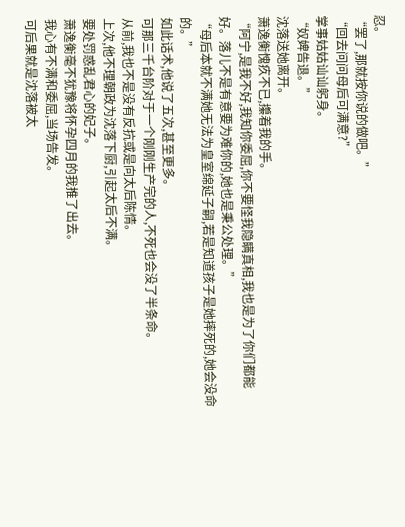忍。
“罢了,那就按你说的做吧。”
“回去问问母后可满意?”
掌事姑姑讪讪躬身。
“奴婢告退。”
沈落送她离开。
萧逸衡愧疚不已,攥着我的手。
“阿宁,是我不好,我知你委屈,你不要怪我隐瞒真相,我也是为了你们都能好。落儿不是有意要为难你的,她也是秉公处理。”
“母后本就不满她无法为皇室绵延子嗣,若是知道孩子是她摔死的,她会没命的。”
如此话术,他说了五次,甚至更多。
可那三千台阶对于一个刚刚生产完的人,不死也会没了半条命。
从前,我也不是没有反抗或是向太后陈情。
上次,他不理朝政为沈落下厨,引起太后不满。
要处罚惑乱君心的妃子。
萧逸衡毫不犹豫将怀孕四月的我推了出去。
我心有不满和委屈,当场告发。
可后果就是沈落被太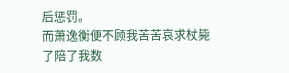后惩罚。
而萧逸衡便不顾我苦苦哀求杖毙了陪了我数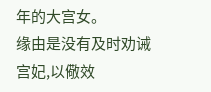年的大宫女。
缘由是没有及时劝诫宫妃,以儆效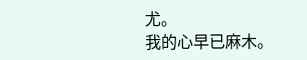尤。
我的心早已麻木。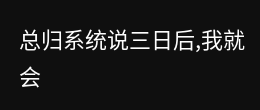总归系统说三日后,我就会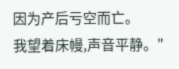因为产后亏空而亡。
我望着床幔,声音平静。"